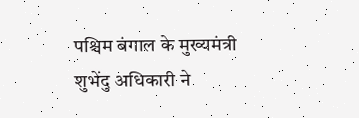पश्चिम बंगाल के मुख्यमंत्री शुभेंदु अधिकारी ने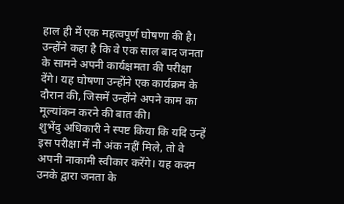हाल ही में एक महत्वपूर्ण घोषणा की है। उन्होंने कहा है कि वे एक साल बाद जनता के सामने अपनी कार्यक्षमता की परीक्षा देंगे। यह घोषणा उन्होंने एक कार्यक्रम के दौरान की, जिसमें उन्होंने अपने काम का मूल्यांकन करने की बात की।
शुभेंदु अधिकारी ने स्पष्ट किया कि यदि उन्हें इस परीक्षा में नौ अंक नहीं मिले, तो वे अपनी नाकामी स्वीकार करेंगे। यह कदम उनके द्वारा जनता के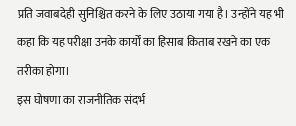प्रति जवाबदेही सुनिश्चित करने के लिए उठाया गया है। उन्होंने यह भी कहा कि यह परीक्षा उनके कार्यों का हिसाब किताब रखने का एक तरीका होगा।
इस घोषणा का राजनीतिक संदर्भ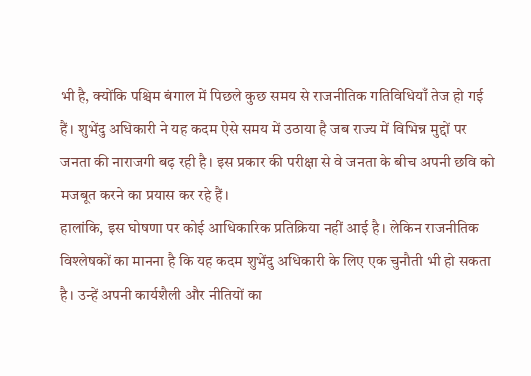भी है, क्योंकि पश्चिम बंगाल में पिछले कुछ समय से राजनीतिक गतिविधियाँ तेज हो गई हैं। शुभेंदु अधिकारी ने यह कदम ऐसे समय में उठाया है जब राज्य में विभिन्न मुद्दों पर जनता की नाराजगी बढ़ रही है। इस प्रकार की परीक्षा से वे जनता के बीच अपनी छवि को मजबूत करने का प्रयास कर रहे हैं।
हालांकि, इस घोषणा पर कोई आधिकारिक प्रतिक्रिया नहीं आई है। लेकिन राजनीतिक विश्लेषकों का मानना है कि यह कदम शुभेंदु अधिकारी के लिए एक चुनौती भी हो सकता है। उन्हें अपनी कार्यशैली और नीतियों का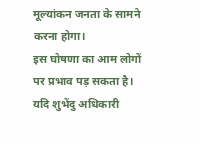मूल्यांकन जनता के सामने करना होगा।
इस घोषणा का आम लोगों पर प्रभाव पड़ सकता है। यदि शुभेंदु अधिकारी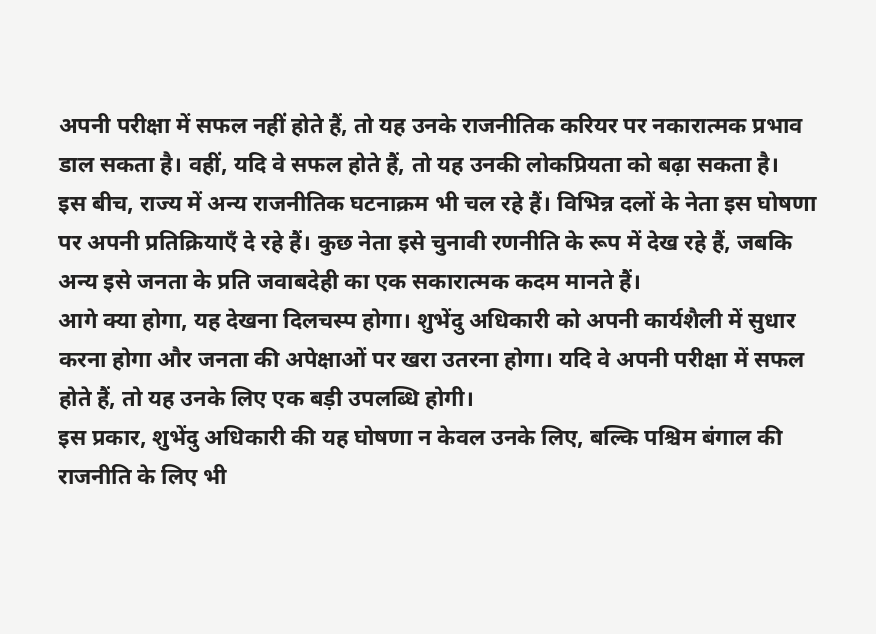अपनी परीक्षा में सफल नहीं होते हैं, तो यह उनके राजनीतिक करियर पर नकारात्मक प्रभाव डाल सकता है। वहीं, यदि वे सफल होते हैं, तो यह उनकी लोकप्रियता को बढ़ा सकता है।
इस बीच, राज्य में अन्य राजनीतिक घटनाक्रम भी चल रहे हैं। विभिन्न दलों के नेता इस घोषणा पर अपनी प्रतिक्रियाएँ दे रहे हैं। कुछ नेता इसे चुनावी रणनीति के रूप में देख रहे हैं, जबकि अन्य इसे जनता के प्रति जवाबदेही का एक सकारात्मक कदम मानते हैं।
आगे क्या होगा, यह देखना दिलचस्प होगा। शुभेंदु अधिकारी को अपनी कार्यशैली में सुधार करना होगा और जनता की अपेक्षाओं पर खरा उतरना होगा। यदि वे अपनी परीक्षा में सफल होते हैं, तो यह उनके लिए एक बड़ी उपलब्धि होगी।
इस प्रकार, शुभेंदु अधिकारी की यह घोषणा न केवल उनके लिए, बल्कि पश्चिम बंगाल की राजनीति के लिए भी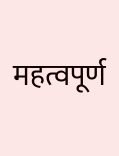महत्वपूर्ण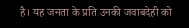है। यह जनता के प्रति उनकी जवाबदेही को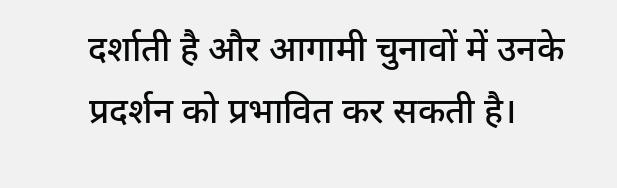दर्शाती है और आगामी चुनावों में उनके प्रदर्शन को प्रभावित कर सकती है।